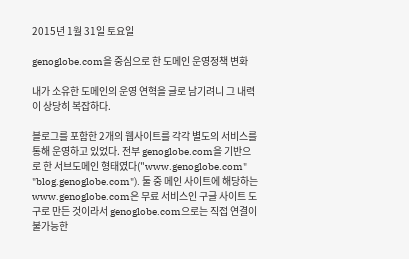2015년 1월 31일 토요일

genoglobe.com을 중심으로 한 도메인 운영정책 변화

내가 소유한 도메인의 운영 연혁을 글로 남기려니 그 내력이 상당히 복잡하다.

블로그를 포함한 2개의 웹사이트를 각각 별도의 서비스를 통해 운영하고 있었다. 전부 genoglobe.com을 기반으로 한 서브도메인 형태였다("www.genoglobe.com" "blog.genoglobe.com"). 둘 중 메인 사이트에 해당하는 www.genoglobe.com은 무료 서비스인 구글 사이트 도구로 만든 것이라서 genoglobe.com으로는 직접 연결이 불가능한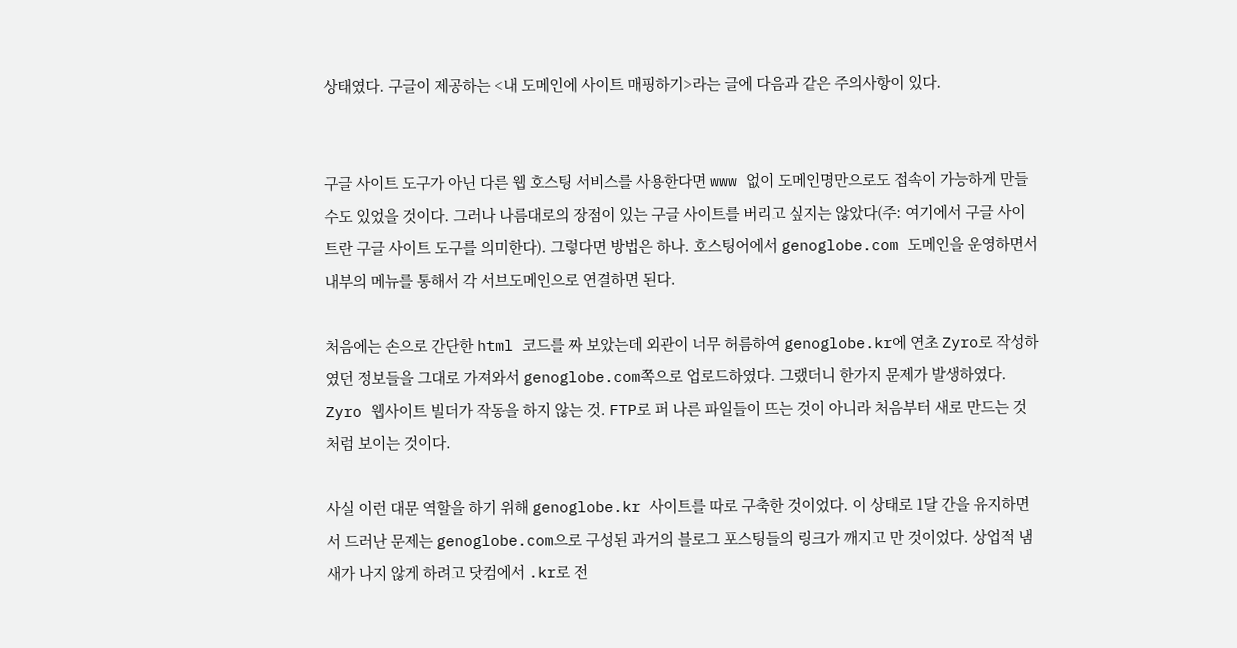상태였다. 구글이 제공하는 <내 도메인에 사이트 매핑하기>라는 글에 다음과 같은 주의사항이 있다.


구글 사이트 도구가 아닌 다른 웹 호스팅 서비스를 사용한다면 www 없이 도메인명만으로도 접속이 가능하게 만들 수도 있었을 것이다. 그러나 나름대로의 장점이 있는 구글 사이트를 버리고 싶지는 않았다(주: 여기에서 구글 사이트란 구글 사이트 도구를 의미한다). 그렇다면 방법은 하나. 호스팅어에서 genoglobe.com 도메인을 운영하면서 내부의 메뉴를 통해서 각 서브도메인으로 연결하면 된다.

처음에는 손으로 간단한 html 코드를 짜 보았는데 외관이 너무 허름하여 genoglobe.kr에 연초 Zyro로 작성하였던 정보들을 그대로 가져와서 genoglobe.com쪽으로 업로드하였다. 그랬더니 한가지 문제가 발생하였다. Zyro 웹사이트 빌더가 작동을 하지 않는 것. FTP로 퍼 나른 파일들이 뜨는 것이 아니라 처음부터 새로 만드는 것처럼 보이는 것이다.

사실 이런 대문 역할을 하기 위해 genoglobe.kr 사이트를 따로 구축한 것이었다. 이 상태로 1달 간을 유지하면서 드러난 문제는 genoglobe.com으로 구성된 과거의 블로그 포스팅들의 링크가 깨지고 만 것이었다. 상업적 냄새가 나지 않게 하려고 닷컴에서 .kr로 전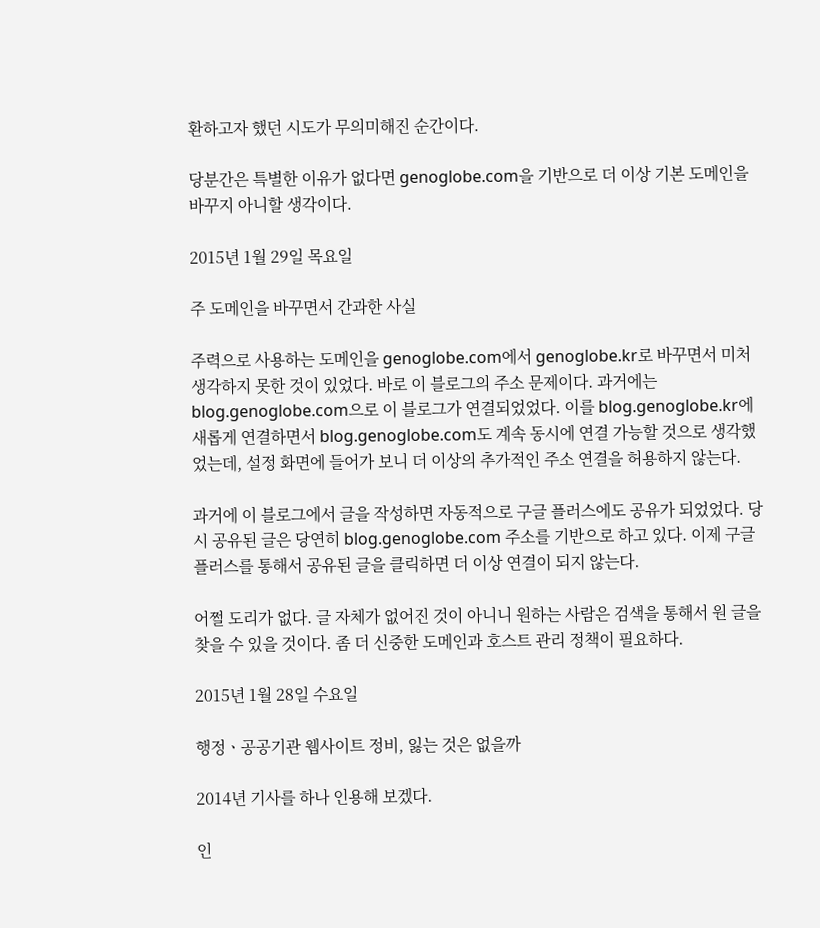환하고자 했던 시도가 무의미해진 순간이다.

당분간은 특별한 이유가 없다면 genoglobe.com을 기반으로 더 이상 기본 도메인을 바꾸지 아니할 생각이다.

2015년 1월 29일 목요일

주 도메인을 바꾸면서 간과한 사실

주력으로 사용하는 도메인을 genoglobe.com에서 genoglobe.kr로 바꾸면서 미처 생각하지 못한 것이 있었다. 바로 이 블로그의 주소 문제이다. 과거에는 blog.genoglobe.com으로 이 블로그가 연결되었었다. 이를 blog.genoglobe.kr에 새롭게 연결하면서 blog.genoglobe.com도 계속 동시에 연결 가능할 것으로 생각했었는데, 설정 화면에 들어가 보니 더 이상의 추가적인 주소 연결을 허용하지 않는다.

과거에 이 블로그에서 글을 작성하면 자동적으로 구글 플러스에도 공유가 되었었다. 당시 공유된 글은 당연히 blog.genoglobe.com 주소를 기반으로 하고 있다. 이제 구글 플러스를 통해서 공유된 글을 클릭하면 더 이상 연결이 되지 않는다.

어쩔 도리가 없다. 글 자체가 없어진 것이 아니니 원하는 사람은 검색을 통해서 원 글을 찾을 수 있을 것이다. 좀 더 신중한 도메인과 호스트 관리 정책이 필요하다.

2015년 1월 28일 수요일

행정ㆍ공공기관 웹사이트 정비, 잃는 것은 없을까

2014년 기사를 하나 인용해 보겠다.

인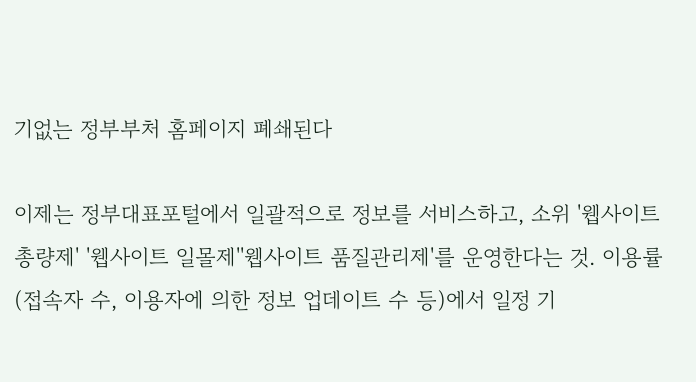기없는 정부부처 홈페이지 폐쇄된다

이제는 정부대표포털에서 일괄적으로 정보를 서비스하고, 소위 '웹사이트 총량제' '웹사이트 일몰제''웹사이트 품질관리제'를 운영한다는 것. 이용률(접속자 수, 이용자에 의한 정보 업데이트 수 등)에서 일정 기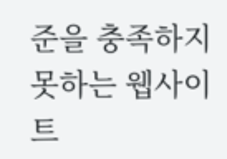준을 충족하지 못하는 웹사이트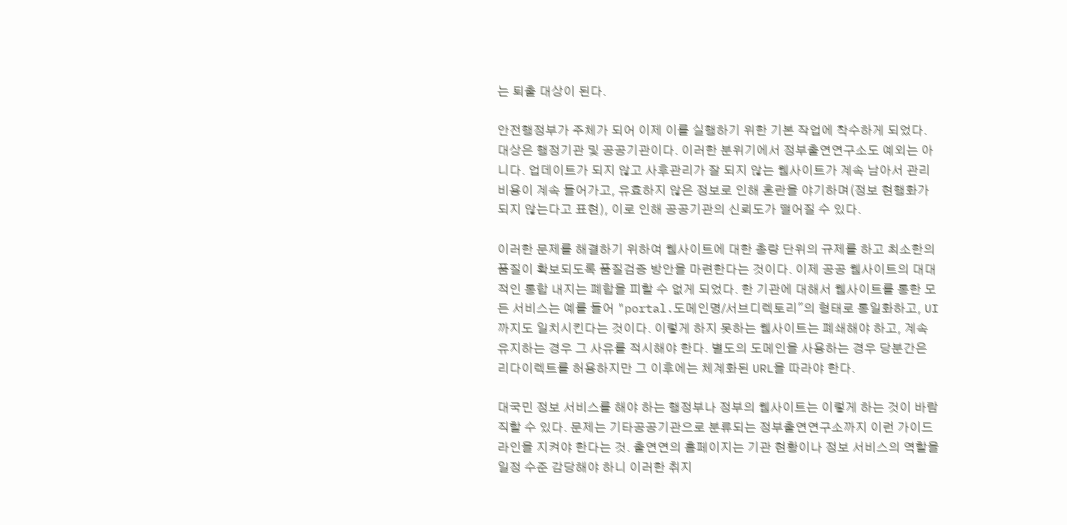는 퇴출 대상이 된다.

안전행정부가 주체가 되어 이제 이를 실행하기 위한 기본 작업에 착수하게 되었다. 대상은 행정기관 및 공공기관이다. 이러한 분위기에서 정부출연연구소도 예외는 아니다. 업데이트가 되지 않고 사후관리가 잘 되지 않는 웹사이트가 계속 남아서 관리 비용이 계속 들어가고, 유효하지 않은 정보로 인해 혼란을 야기하며(정보 현행화가 되지 않는다고 표현), 이로 인해 공공기관의 신뢰도가 떨어질 수 있다.

이러한 문제를 해결하기 위하여 웹사이트에 대한 총량 단위의 규제를 하고 최소한의 품질이 확보되도록 품질검증 방안을 마련한다는 것이다. 이제 공공 웹사이트의 대대적인 통합 내지는 폐합을 피할 수 없게 되었다. 한 기관에 대해서 웹사이트를 통한 모든 서비스는 예를 들어 "portal.도메인명/서브디렉토리"의 형태로 통일화하고, UI까지도 일치시킨다는 것이다. 이렇게 하지 못하는 웹사이트는 폐쇄해야 하고, 계속 유지하는 경우 그 사유를 적시해야 한다. 별도의 도메인을 사용하는 경우 당분간은 리다이렉트를 허용하지만 그 이후에는 체계화된 URL을 따라야 한다.

대국민 정보 서비스를 해야 하는 행정부나 정부의 웹사이트는 이렇게 하는 것이 바람직할 수 있다. 문제는 기타공공기관으로 분류되는 정부출연연구소까지 이런 가이드라인을 지켜야 한다는 것. 출연연의 홈페이지는 기관 현황이나 정보 서비스의 역할을 일정 수준 감당해야 하니 이러한 취지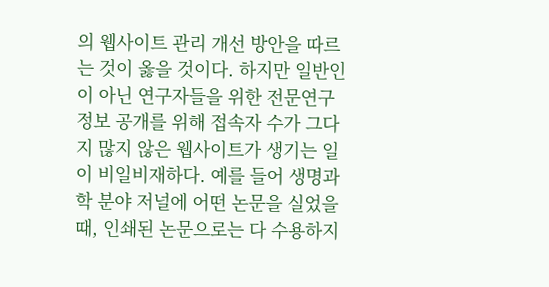의 웹사이트 관리 개선 방안을 따르는 것이 옳을 것이다. 하지만 일반인이 아닌 연구자들을 위한 전문연구정보 공개를 위해 접속자 수가 그다지 많지 않은 웹사이트가 생기는 일이 비일비재하다. 예를 들어 생명과학 분야 저널에 어떤 논문을 실었을 때, 인쇄된 논문으로는 다 수용하지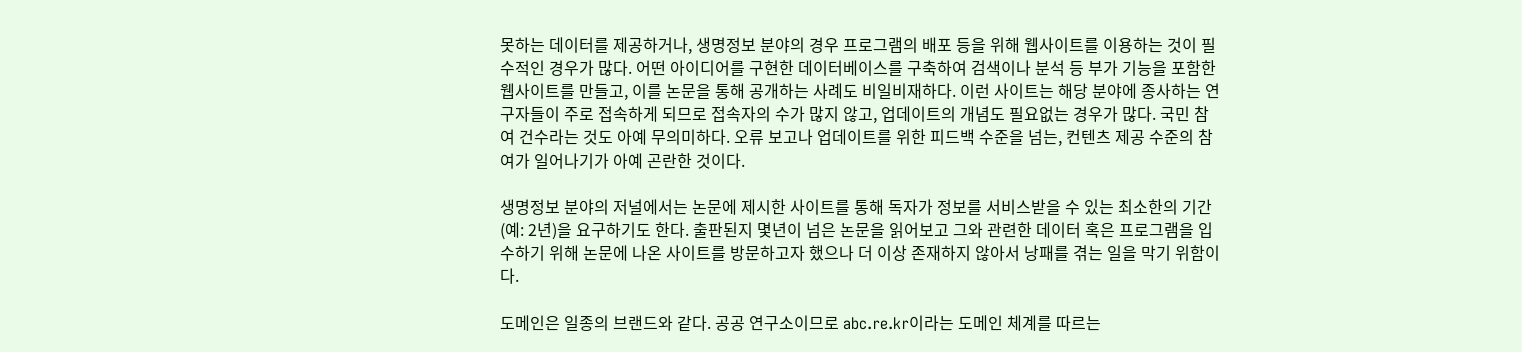못하는 데이터를 제공하거나, 생명정보 분야의 경우 프로그램의 배포 등을 위해 웹사이트를 이용하는 것이 필수적인 경우가 많다. 어떤 아이디어를 구현한 데이터베이스를 구축하여 검색이나 분석 등 부가 기능을 포함한 웹사이트를 만들고, 이를 논문을 통해 공개하는 사례도 비일비재하다. 이런 사이트는 해당 분야에 종사하는 연구자들이 주로 접속하게 되므로 접속자의 수가 많지 않고, 업데이트의 개념도 필요없는 경우가 많다. 국민 참여 건수라는 것도 아예 무의미하다. 오류 보고나 업데이트를 위한 피드백 수준을 넘는, 컨텐츠 제공 수준의 참여가 일어나기가 아예 곤란한 것이다.

생명정보 분야의 저널에서는 논문에 제시한 사이트를 통해 독자가 정보를 서비스받을 수 있는 최소한의 기간(예: 2년)을 요구하기도 한다. 출판된지 몇년이 넘은 논문을 읽어보고 그와 관련한 데이터 혹은 프로그램을 입수하기 위해 논문에 나온 사이트를 방문하고자 했으나 더 이상 존재하지 않아서 낭패를 겪는 일을 막기 위함이다.

도메인은 일종의 브랜드와 같다. 공공 연구소이므로 abc.re.kr이라는 도메인 체계를 따르는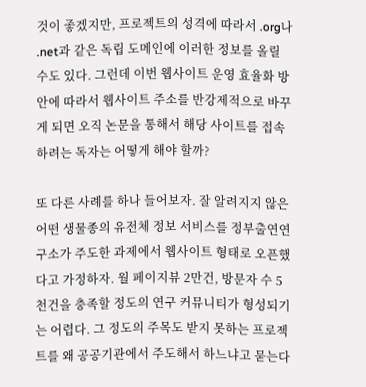것이 좋겠지만, 프로젝트의 성격에 따라서 .org나 .net과 같은 독립 도메인에 이러한 정보를 올릴 수도 있다. 그런데 이번 웹사이트 운영 효율화 방안에 따라서 웹사이트 주소를 반강제적으로 바꾸게 되면 오직 논문을 통해서 해당 사이트를 접속하려는 독자는 어떻게 해야 할까?

또 다른 사례를 하나 들어보자. 잘 알려지지 않은 어떤 생물종의 유전체 정보 서비스를 정부출연연구소가 주도한 과제에서 웹사이트 형태로 오픈했다고 가정하자. 월 페이지뷰 2만건, 방문자 수 5천건을 충족할 정도의 연구 커뮤니티가 형성되기는 어렵다. 그 정도의 주목도 받지 못하는 프로젝트를 왜 공공기관에서 주도해서 하느냐고 묻는다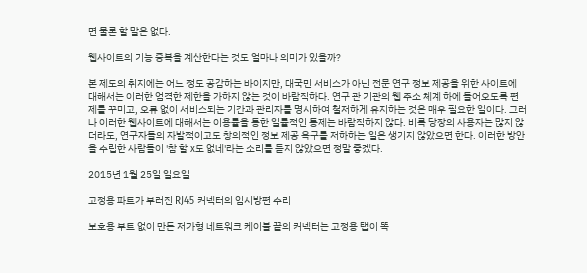면 물론 할 말은 없다.

웹사이트의 기능 중복을 계산한다는 것도 얼마나 의미가 있을까?

본 제도의 취지에는 어느 정도 공감하는 바이지만, 대국민 서비스가 아닌 전문 연구 정보 제공을 위한 사이트에 대해서는 이러한 엄격한 제한을 가하지 않는 것이 바람직하다. 연구 관 기관의 웹 주소 체계 하에 들어오도록 편제를 꾸미고, 오류 없이 서비스되는 기간과 관리자를 명시하여 철저하게 유지하는 것은 매우 필요한 일이다. 그러나 이러한 웹사이트에 대해서는 이용률을 통한 일률적인 통제는 바람직하지 않다. 비록 당장의 사용자는 많지 않더라도, 연구자들의 자발적이고도 창의적인 정보 제공 욕구를 저하하는 일은 생기지 않았으면 한다. 이러한 방안을 수립한 사람들이 '참 할 x도 없네'라는 소리를 듣지 않았으면 정말 좋겠다.

2015년 1월 25일 일요일

고정용 파트가 부러진 RJ45 커넥터의 임시방편 수리

보호용 부트 없이 만든 저가형 네트워크 케이블 끝의 커넥터는 고정용 탭이 똑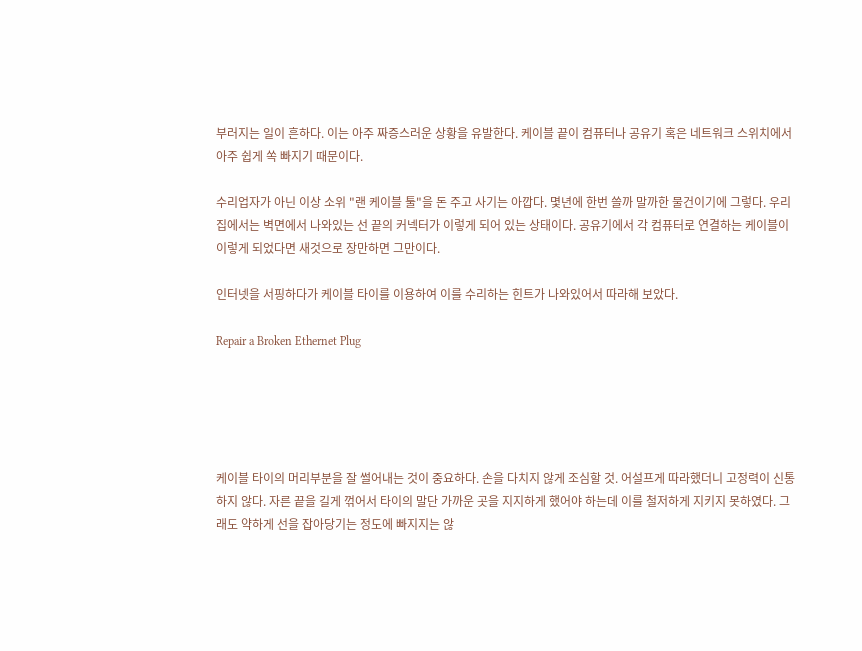부러지는 일이 흔하다. 이는 아주 짜증스러운 상황을 유발한다. 케이블 끝이 컴퓨터나 공유기 혹은 네트워크 스위치에서 아주 쉽게 쏙 빠지기 때문이다.

수리업자가 아닌 이상 소위 "랜 케이블 툴"을 돈 주고 사기는 아깝다. 몇년에 한번 쓸까 말까한 물건이기에 그렇다. 우리집에서는 벽면에서 나와있는 선 끝의 커넥터가 이렇게 되어 있는 상태이다. 공유기에서 각 컴퓨터로 연결하는 케이블이 이렇게 되었다면 새것으로 장만하면 그만이다.

인터넷을 서핑하다가 케이블 타이를 이용하여 이를 수리하는 힌트가 나와있어서 따라해 보았다.

Repair a Broken Ethernet Plug





케이블 타이의 머리부분을 잘 썰어내는 것이 중요하다. 손을 다치지 않게 조심할 것. 어설프게 따라했더니 고정력이 신통하지 않다. 자른 끝을 길게 꺾어서 타이의 말단 가까운 곳을 지지하게 했어야 하는데 이를 철저하게 지키지 못하였다. 그래도 약하게 선을 잡아당기는 정도에 빠지지는 않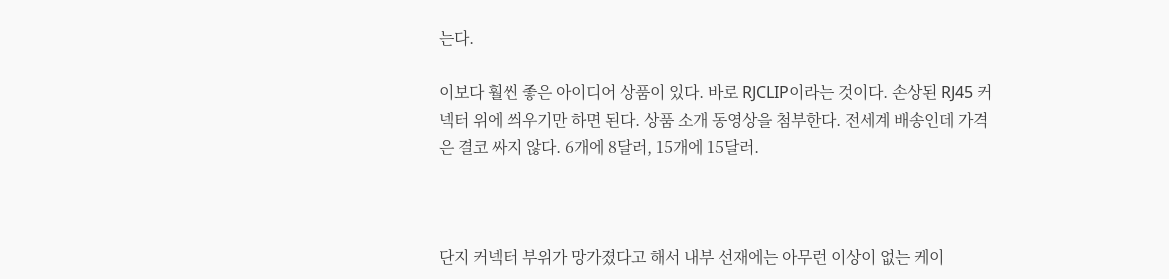는다.

이보다 훨씬 좋은 아이디어 상품이 있다. 바로 RJCLIP이라는 것이다. 손상된 RJ45 커넥터 위에 씌우기만 하면 된다. 상품 소개 동영상을 첨부한다. 전세계 배송인데 가격은 결코 싸지 않다. 6개에 8달러, 15개에 15달러.



단지 커넥터 부위가 망가졌다고 해서 내부 선재에는 아무런 이상이 없는 케이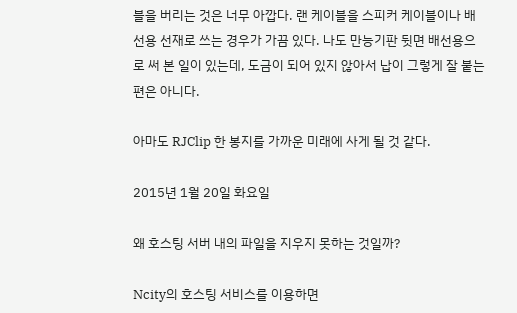블을 버리는 것은 너무 아깝다. 랜 케이블을 스피커 케이블이나 배선용 선재로 쓰는 경우가 가끔 있다. 나도 만능기판 뒷면 배선용으로 써 본 일이 있는데, 도금이 되어 있지 않아서 납이 그렇게 잘 붙는 편은 아니다.

아마도 RJClip 한 봉지를 가까운 미래에 사게 될 것 같다.

2015년 1월 20일 화요일

왜 호스팅 서버 내의 파일을 지우지 못하는 것일까?

Ncity의 호스팅 서비스를 이용하면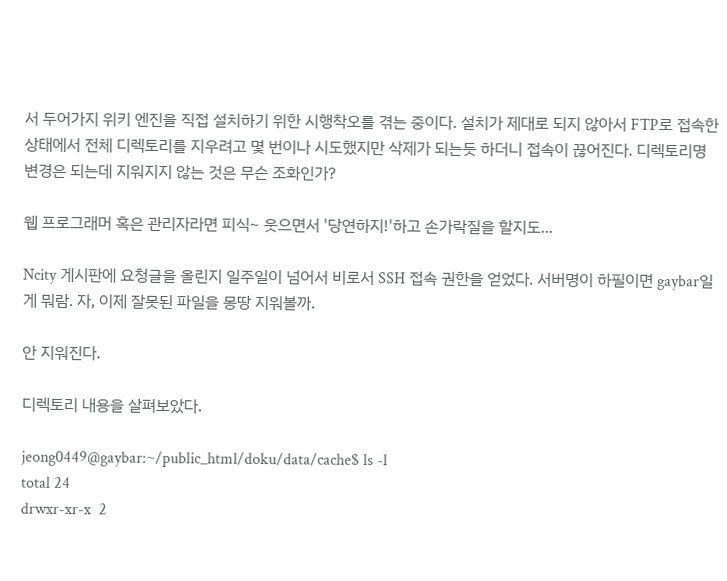서 두어가지 위키 엔진을 직접 설치하기 위한 시행착오를 겪는 중이다. 설치가 제대로 되지 않아서 FTP로 접속한 상태에서 전체 디렉토리를 지우려고 몇 번이나 시도했지만 삭제가 되는듯 하더니 접속이 끊어진다. 디렉토리명 변경은 되는데 지워지지 않는 것은 무슨 조화인가?

웹 프로그래머 혹은 관리자라면 피식~ 웃으면서 '당연하지!'하고 손가락질을 할지도...

Ncity 게시판에 요청글을 올린지 일주일이 넘어서 비로서 SSH 접속 권한을 얻었다. 서버명이 하필이면 gaybar일게 뭐람. 자, 이제 잘못된 파일을 몽땅 지워볼까.

안 지워진다.

디렉토리 내용을 살펴보았다.

jeong0449@gaybar:~/public_html/doku/data/cache$ ls -l
total 24
drwxr-xr-x  2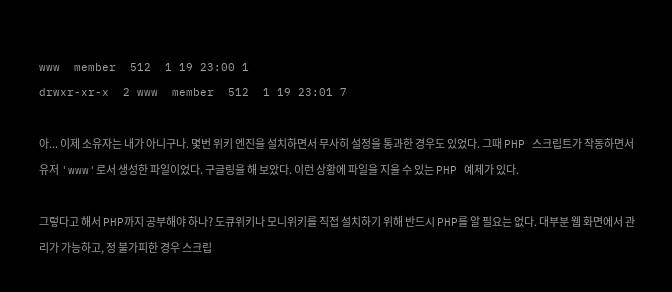www  member  512  1 19 23:00 1
drwxr-xr-x  2 www  member  512  1 19 23:01 7

아... 이제 소유자는 내가 아니구나. 몇번 위키 엔진을 설치하면서 무사히 설정을 통과한 경우도 있었다. 그때 PHP 스크립트가 작동하면서 유저 'www'로서 생성한 파일이었다. 구글링을 해 보았다. 이런 상황에 파일을 지울 수 있는 PHP 예제가 있다.

그렇다고 해서 PHP까지 공부해야 하나? 도큐위키나 모니위키를 직접 설치하기 위해 반드시 PHP를 알 필요는 없다. 대부분 웹 화면에서 관리가 가능하고, 정 불가피한 경우 스크립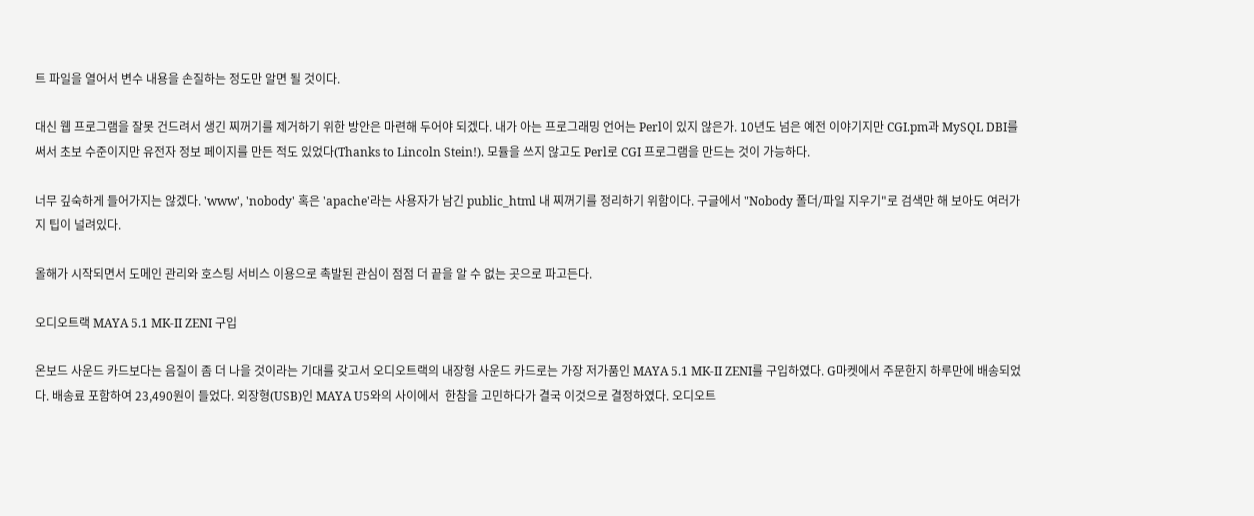트 파일을 열어서 변수 내용을 손질하는 정도만 알면 될 것이다.

대신 웹 프로그램을 잘못 건드려서 생긴 찌꺼기를 제거하기 위한 방안은 마련해 두어야 되겠다. 내가 아는 프로그래밍 언어는 Perl이 있지 않은가. 10년도 넘은 예전 이야기지만 CGI.pm과 MySQL DBI를 써서 초보 수준이지만 유전자 정보 페이지를 만든 적도 있었다(Thanks to Lincoln Stein!). 모듈을 쓰지 않고도 Perl로 CGI 프로그램을 만드는 것이 가능하다.

너무 깊숙하게 들어가지는 않겠다. 'www', 'nobody' 혹은 'apache'라는 사용자가 남긴 public_html 내 찌꺼기를 정리하기 위함이다. 구글에서 "Nobody 폴더/파일 지우기"로 검색만 해 보아도 여러가지 팁이 널려있다.

올해가 시작되면서 도메인 관리와 호스팅 서비스 이용으로 촉발된 관심이 점점 더 끝을 알 수 없는 곳으로 파고든다.

오디오트랙 MAYA 5.1 MK-II ZENI 구입

온보드 사운드 카드보다는 음질이 좀 더 나을 것이라는 기대를 갖고서 오디오트랙의 내장형 사운드 카드로는 가장 저가품인 MAYA 5.1 MK-II ZENI를 구입하였다. G마켓에서 주문한지 하루만에 배송되었다. 배송료 포함하여 23,490원이 들었다. 외장형(USB)인 MAYA U5와의 사이에서  한참을 고민하다가 결국 이것으로 결정하였다. 오디오트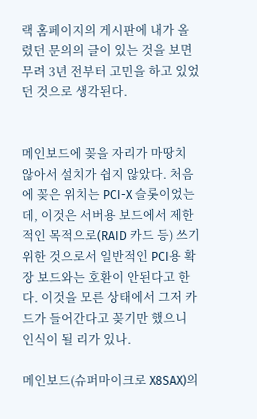랙 홈페이지의 게시판에 내가 올렸던 문의의 글이 있는 것을 보면 무려 3년 전부터 고민을 하고 있었던 것으로 생각된다.


메인보드에 꽂을 자리가 마땅치 않아서 설치가 쉽지 않았다. 처음에 꽂은 위치는 PCI-X 슬롯이었는데, 이것은 서버용 보드에서 제한적인 목적으로(RAID 카드 등) 쓰기 위한 것으로서 일반적인 PCI용 확장 보드와는 호환이 안된다고 한다. 이것을 모른 상태에서 그저 카드가 들어간다고 꽂기만 했으니 인식이 될 리가 있나.

메인보드(슈퍼마이크로 X8SAX)의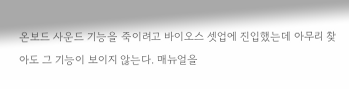온보드 사운드 기능을 죽이려고 바이오스 셋업에 진입했는데 아무리 찾아도 그 기능이 보이지 않는다. 매뉴얼을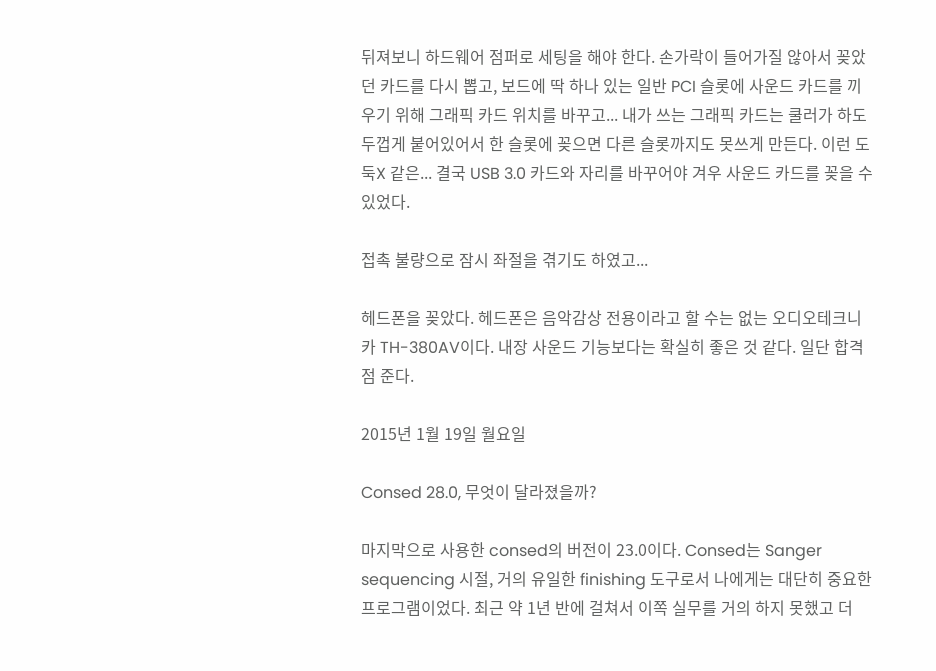뒤져보니 하드웨어 점퍼로 세팅을 해야 한다. 손가락이 들어가질 않아서 꽂았던 카드를 다시 뽑고, 보드에 딱 하나 있는 일반 PCI 슬롯에 사운드 카드를 끼우기 위해 그래픽 카드 위치를 바꾸고... 내가 쓰는 그래픽 카드는 쿨러가 하도 두껍게 붙어있어서 한 슬롯에 꽂으면 다른 슬롯까지도 못쓰게 만든다. 이런 도둑X 같은... 결국 USB 3.0 카드와 자리를 바꾸어야 겨우 사운드 카드를 꽂을 수 있었다.

접촉 불량으로 잠시 좌절을 겪기도 하였고...

헤드폰을 꽂았다. 헤드폰은 음악감상 전용이라고 할 수는 없는 오디오테크니카 TH-380AV이다. 내장 사운드 기능보다는 확실히 좋은 것 같다. 일단 합격점 준다.

2015년 1월 19일 월요일

Consed 28.0, 무엇이 달라졌을까?

마지막으로 사용한 consed의 버전이 23.0이다. Consed는 Sanger sequencing 시절, 거의 유일한 finishing 도구로서 나에게는 대단히 중요한 프로그램이었다. 최근 약 1년 반에 걸쳐서 이쪽 실무를 거의 하지 못했고 더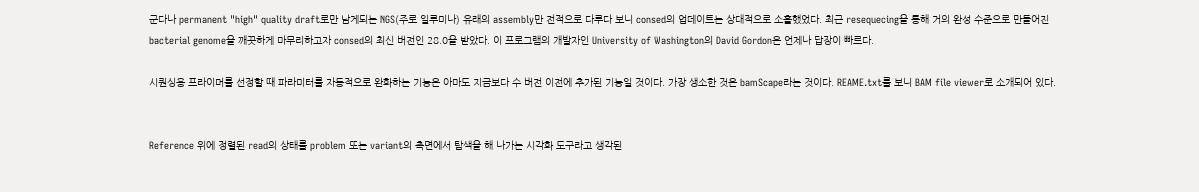군다나 permanent "high" quality draft로만 남게되는 NGS(주로 일루미나) 유래의 assembly만 전적으로 다루다 보니 consed의 업데이트는 상대적으로 소홀했었다. 최근 resequecing을 통해 거의 완성 수준으로 만들어진 bacterial genome을 깨끗하게 마무리하고자 consed의 최신 버전인 28.0을 받았다. 이 프로그램의 개발자인 University of Washington의 David Gordon은 언제나 답장이 빠르다.

시퀀싱용 프라이머를 선정할 때 파라미터를 자동적으로 완화하는 기능은 아마도 지금보다 수 버전 이전에 추가된 기능일 것이다. 가장 생소한 것은 bamScape라는 것이다. REAME.txt를 보니 BAM file viewer로 소개되어 있다.


Reference 위에 정렬된 read의 상태를 problem 또는 variant의 측면에서 탐색을 해 나가는 시각화 도구라고 생각된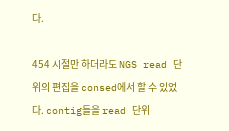다.

454 시절만 하더라도 NGS read 단위의 편집을 consed에서 할 수 있었다. contig들을 read 단위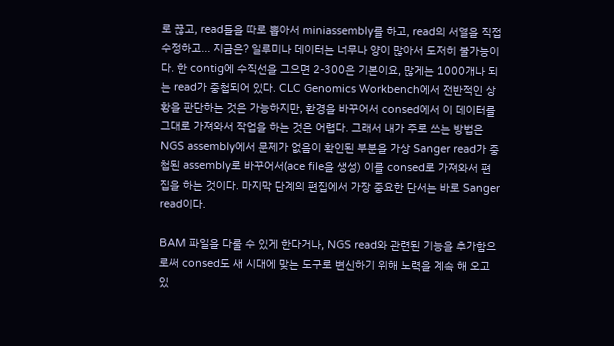로 끊고, read들을 따로 뽑아서 miniassembly를 하고, read의 서열을 직접 수정하고... 지금은? 일루미나 데이터는 너무나 양이 많아서 도저히 불가능이다. 한 contig에 수직선을 그으면 2-300은 기본이요, 많게는 1000개나 되는 read가 중첩되어 있다. CLC Genomics Workbench에서 전반적인 상황을 판단하는 것은 가능하지만, 환경을 바꾸어서 consed에서 이 데이터를 그대로 가져와서 작업을 하는 것은 어렵다. 그래서 내가 주로 쓰는 방법은 NGS assembly에서 문제가 없음이 확인된 부분을 가상 Sanger read가 중첩된 assembly로 바꾸어서(ace file을 생성) 이를 consed로 가져와서 편집을 하는 것이다. 마지막 단계의 편집에서 가장 중요한 단서는 바로 Sanger read이다.

BAM 파일을 다룰 수 있게 한다거나, NGS read와 관련된 기능을 추가함으로써 consed도 새 시대에 맞는 도구로 변신하기 위해 노력을 계속 해 오고 있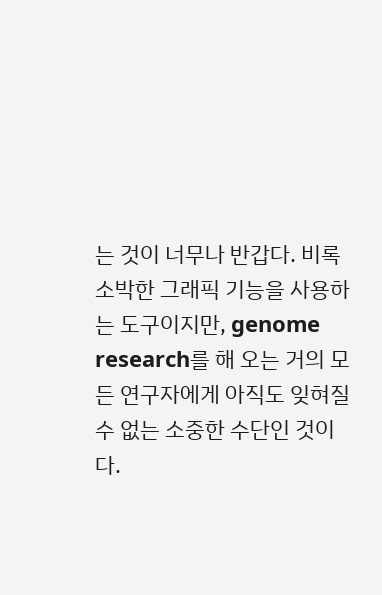는 것이 너무나 반갑다. 비록 소박한 그래픽 기능을 사용하는 도구이지만, genome research를 해 오는 거의 모든 연구자에게 아직도 잊혀질 수 없는 소중한 수단인 것이다.